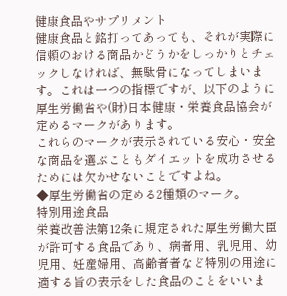健康食品やサプリメント
健康食品と銘打ってあっても、それが実際に信頼のおける商品かどうかをしっかりとチェックしなければ、無駄骨になってしまいます。これは一つの指標ですが、以下のように厚生労働省や(財)日本健康・栄養食品協会が定めるマークがあります。
これらのマークが表示されている安心・安全な商品を選ぶこともダイエットを成功させるためには欠かせないことですよね。
◆厚生労働省の定める2種類のマーク。
特別用途食品
栄養改善法第12条に規定された厚生労働大臣が許可する食品であり、病者用、乳児用、幼児用、妊産婦用、高齢者者など特別の用途に適する旨の表示をした食品のことをいいま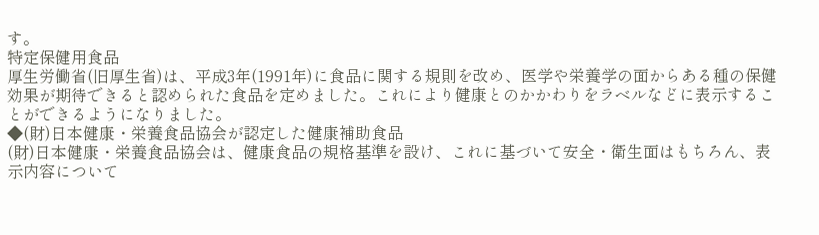す。
特定保健用食品
厚生労働省(旧厚生省)は、平成3年(1991年)に食品に関する規則を改め、医学や栄養学の面からある種の保健効果が期待できると認められた食品を定めました。これにより健康とのかかわりをラベルなどに表示することができるようになりました。
◆(財)日本健康・栄養食品協会が認定した健康補助食品
(財)日本健康・栄養食品協会は、健康食品の規格基準を設け、これに基づいて安全・衛生面はもちろん、表示内容について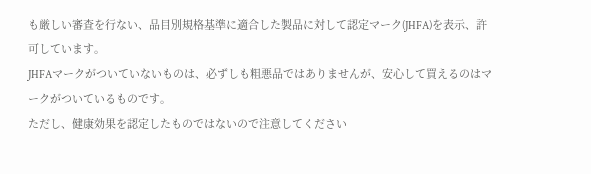も厳しい審査を行ない、品目別規格基準に適合した製品に対して認定マーク(JHFA)を表示、許可しています。
JHFAマークがついていないものは、必ずしも粗悪品ではありませんが、安心して買えるのはマークがついているものです。
ただし、健康効果を認定したものではないので注意してください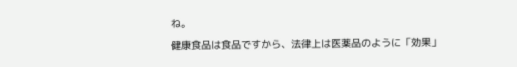ね。
健康食品は食品ですから、法律上は医薬品のように「効果」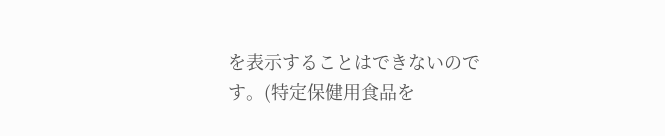を表示することはできないのです。(特定保健用食品を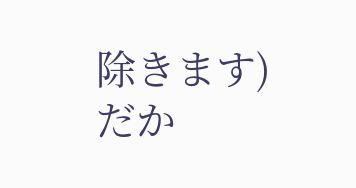除きます)
だか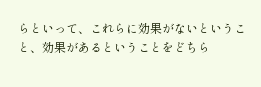らといって、これらに効果がないということ、効果があるということをどちら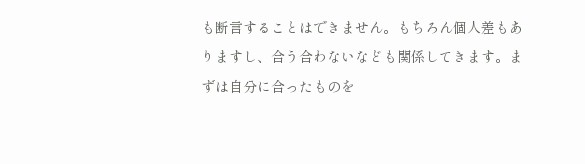も断言することはできません。もちろん個人差もありますし、合う合わないなども関係してきます。まずは自分に合ったものを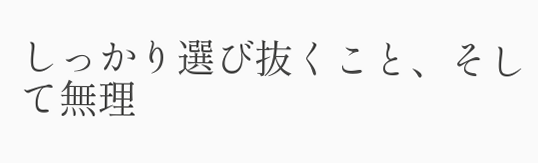しっかり選び抜くこと、そして無理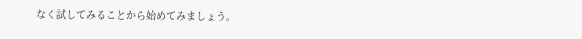なく試してみることから始めてみましょう。